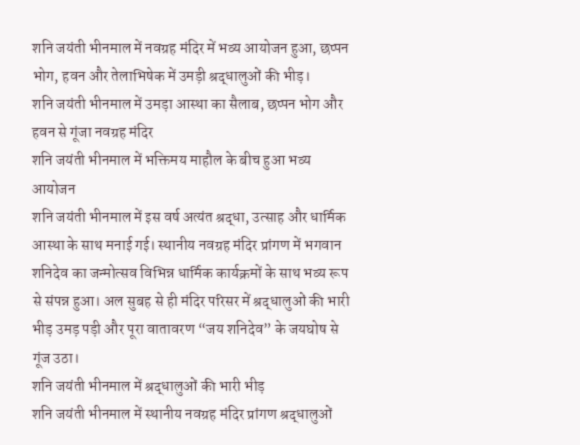शनि जयंती भीनमाल में नवग्रह मंदिर में भव्य आयोजन हुआ, छप्पन भोग, हवन और तेलाभिषेक में उमड़ी श्रद्धालुओं की भीड़।
शनि जयंती भीनमाल में उमड़ा आस्था का सैलाब, छप्पन भोग और हवन से गूंजा नवग्रह मंदिर
शनि जयंती भीनमाल में भक्तिमय माहौल के बीच हुआ भव्य आयोजन
शनि जयंती भीनमाल में इस वर्ष अत्यंत श्रद्धा, उत्साह और धार्मिक आस्था के साथ मनाई गई। स्थानीय नवग्रह मंदिर प्रांगण में भगवान शनिदेव का जन्मोत्सव विभिन्न धार्मिक कार्यक्रमों के साथ भव्य रूप से संपन्न हुआ। अल सुबह से ही मंदिर परिसर में श्रद्धालुओं की भारी भीड़ उमड़ पड़ी और पूरा वातावरण “जय शनिदेव” के जयघोष से गूंज उठा।
शनि जयंती भीनमाल में श्रद्धालुओं की भारी भीड़
शनि जयंती भीनमाल में स्थानीय नवग्रह मंदिर प्रांगण श्रद्धालुओं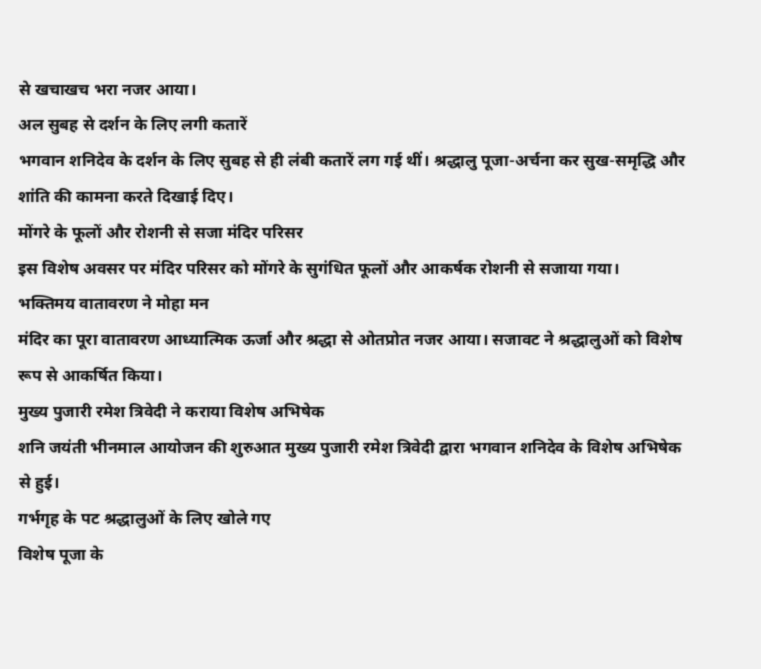से खचाखच भरा नजर आया।
अल सुबह से दर्शन के लिए लगी कतारें
भगवान शनिदेव के दर्शन के लिए सुबह से ही लंबी कतारें लग गई थीं। श्रद्धालु पूजा-अर्चना कर सुख-समृद्धि और शांति की कामना करते दिखाई दिए।
मोंगरे के फूलों और रोशनी से सजा मंदिर परिसर
इस विशेष अवसर पर मंदिर परिसर को मोंगरे के सुगंधित फूलों और आकर्षक रोशनी से सजाया गया।
भक्तिमय वातावरण ने मोहा मन
मंदिर का पूरा वातावरण आध्यात्मिक ऊर्जा और श्रद्धा से ओतप्रोत नजर आया। सजावट ने श्रद्धालुओं को विशेष रूप से आकर्षित किया।
मुख्य पुजारी रमेश त्रिवेदी ने कराया विशेष अभिषेक
शनि जयंती भीनमाल आयोजन की शुरुआत मुख्य पुजारी रमेश त्रिवेदी द्वारा भगवान शनिदेव के विशेष अभिषेक से हुई।
गर्भगृह के पट श्रद्धालुओं के लिए खोले गए
विशेष पूजा के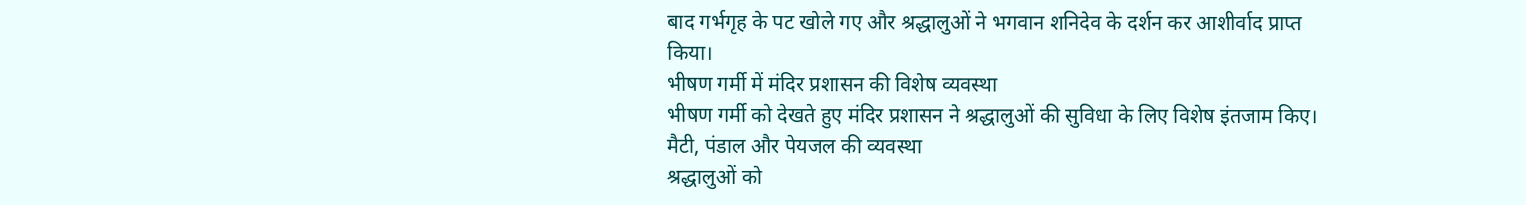बाद गर्भगृह के पट खोले गए और श्रद्धालुओं ने भगवान शनिदेव के दर्शन कर आशीर्वाद प्राप्त किया।
भीषण गर्मी में मंदिर प्रशासन की विशेष व्यवस्था
भीषण गर्मी को देखते हुए मंदिर प्रशासन ने श्रद्धालुओं की सुविधा के लिए विशेष इंतजाम किए।
मैटी, पंडाल और पेयजल की व्यवस्था
श्रद्धालुओं को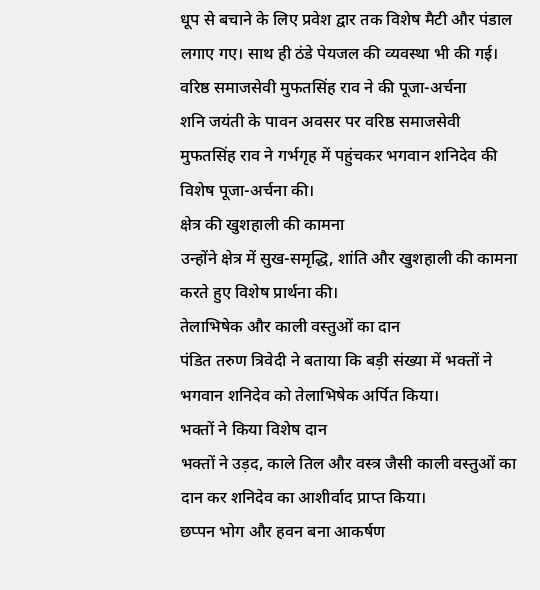धूप से बचाने के लिए प्रवेश द्वार तक विशेष मैटी और पंडाल लगाए गए। साथ ही ठंडे पेयजल की व्यवस्था भी की गई।
वरिष्ठ समाजसेवी मुफतसिंह राव ने की पूजा-अर्चना
शनि जयंती के पावन अवसर पर वरिष्ठ समाजसेवी मुफतसिंह राव ने गर्भगृह में पहुंचकर भगवान शनिदेव की विशेष पूजा-अर्चना की।
क्षेत्र की खुशहाली की कामना
उन्होंने क्षेत्र में सुख-समृद्धि, शांति और खुशहाली की कामना करते हुए विशेष प्रार्थना की।
तेलाभिषेक और काली वस्तुओं का दान
पंडित तरुण त्रिवेदी ने बताया कि बड़ी संख्या में भक्तों ने भगवान शनिदेव को तेलाभिषेक अर्पित किया।
भक्तों ने किया विशेष दान
भक्तों ने उड़द, काले तिल और वस्त्र जैसी काली वस्तुओं का दान कर शनिदेव का आशीर्वाद प्राप्त किया।
छप्पन भोग और हवन बना आकर्षण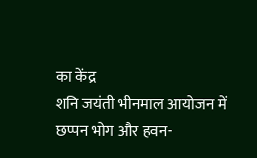का केंद्र
शनि जयंती भीनमाल आयोजन में छप्पन भोग और हवन-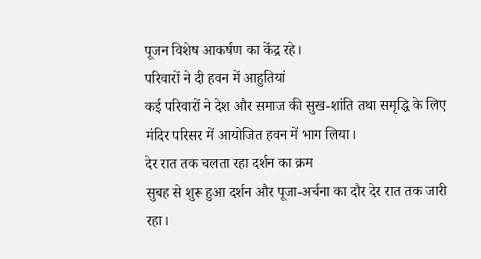पूजन विशेष आकर्षण का केंद्र रहे।
परिवारों ने दी हवन में आहुतियां
कई परिवारों ने देश और समाज की सुख-शांति तथा समृद्धि के लिए मंदिर परिसर में आयोजित हवन में भाग लिया।
देर रात तक चलता रहा दर्शन का क्रम
सुबह से शुरू हुआ दर्शन और पूजा-अर्चना का दौर देर रात तक जारी रहा।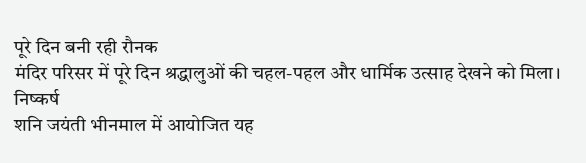पूरे दिन बनी रही रौनक
मंदिर परिसर में पूरे दिन श्रद्धालुओं की चहल-पहल और धार्मिक उत्साह देखने को मिला।
निष्कर्ष
शनि जयंती भीनमाल में आयोजित यह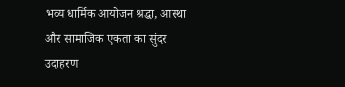भव्य धार्मिक आयोजन श्रद्धा, आस्था और सामाजिक एकता का सुंदर उदाहरण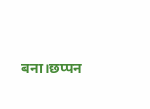बना।छप्पन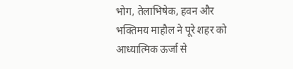भोग, तेलाभिषेक, हवन और भक्तिमय माहौल ने पूरे शहर को आध्यात्मिक ऊर्जा से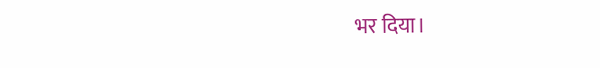भर दिया।